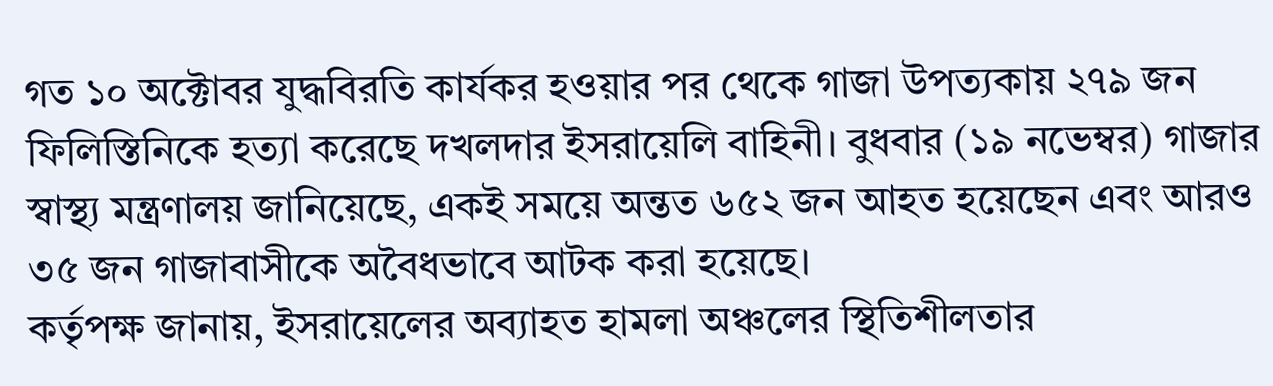গত ১০ অক্টোবর যুদ্ধবিরতি কার্যকর হওয়ার পর থেকে গাজা উপত্যকায় ২৭৯ জন ফিলিস্তিনিকে হত্যা করেছে দখলদার ইসরায়েলি বাহিনী। বুধবার (১৯ নভেম্বর) গাজার স্বাস্থ্য মন্ত্রণালয় জানিয়েছে, একই সময়ে অন্তত ৬৫২ জন আহত হয়েছেন এবং আরও ৩৫ জন গাজাবাসীকে অবৈধভাবে আটক করা হয়েছে।
কর্তৃপক্ষ জানায়, ইসরায়েলের অব্যাহত হামলা অঞ্চলের স্থিতিশীলতার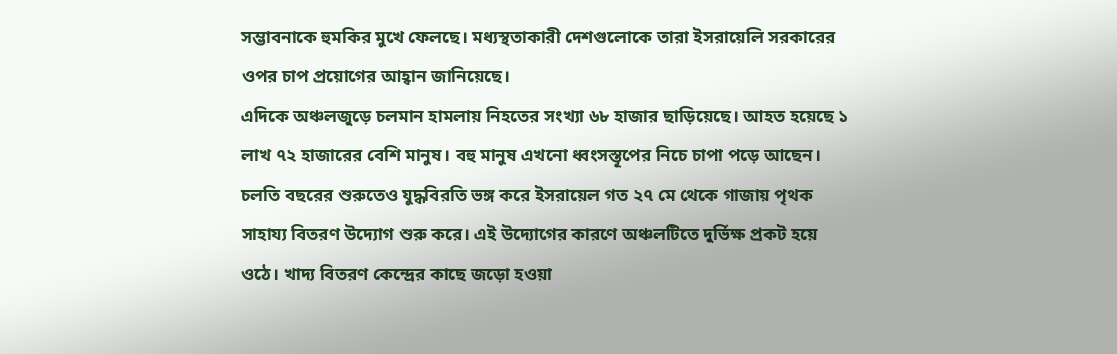সম্ভাবনাকে হুমকির মুখে ফেলছে। মধ্যস্থতাকারী দেশগুলোকে তারা ইসরায়েলি সরকারের ওপর চাপ প্রয়োগের আহ্বান জানিয়েছে।
এদিকে অঞ্চলজুড়ে চলমান হামলায় নিহতের সংখ্যা ৬৮ হাজার ছাড়িয়েছে। আহত হয়েছে ১ লাখ ৭২ হাজারের বেশি মানুষ। বহু মানুষ এখনো ধ্বংসস্তূপের নিচে চাপা পড়ে আছেন।
চলতি বছরের শুরুতেও যুদ্ধবিরতি ভঙ্গ করে ইসরায়েল গত ২৭ মে থেকে গাজায় পৃথক সাহায্য বিতরণ উদ্যোগ শুরু করে। এই উদ্যোগের কারণে অঞ্চলটিতে দুর্ভিক্ষ প্রকট হয়ে ওঠে। খাদ্য বিতরণ কেন্দ্রের কাছে জড়ো হওয়া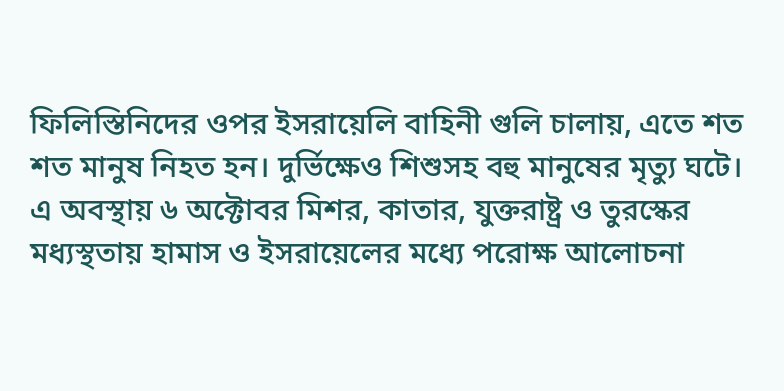ফিলিস্তিনিদের ওপর ইসরায়েলি বাহিনী গুলি চালায়, এতে শত শত মানুষ নিহত হন। দুর্ভিক্ষেও শিশুসহ বহু মানুষের মৃত্যু ঘটে।
এ অবস্থায় ৬ অক্টোবর মিশর, কাতার, যুক্তরাষ্ট্র ও তুরস্কের মধ্যস্থতায় হামাস ও ইসরায়েলের মধ্যে পরোক্ষ আলোচনা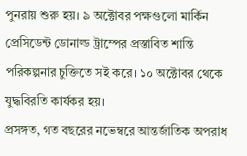পুনরায় শুরু হয়। ৯ অক্টোবর পক্ষগুলো মার্কিন প্রেসিডেন্ট ডোনাল্ড ট্রাম্পের প্রস্তাবিত শান্তি পরিকল্পনার চুক্তিতে সই করে। ১০ অক্টোবর থেকে যুদ্ধবিরতি কার্যকর হয়।
প্রসঙ্গত, গত বছরের নভেম্বরে আন্তর্জাতিক অপরাধ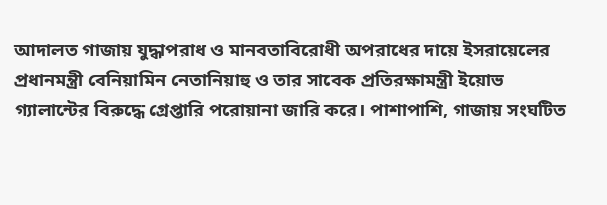আদালত গাজায় যুদ্ধাপরাধ ও মানবতাবিরোধী অপরাধের দায়ে ইসরায়েলের প্রধানমন্ত্রী বেনিয়ামিন নেতানিয়াহু ও তার সাবেক প্রতিরক্ষামন্ত্রী ইয়োভ গ্যালান্টের বিরুদ্ধে গ্রেপ্তারি পরোয়ানা জারি করে। পাশাপাশি, গাজায় সংঘটিত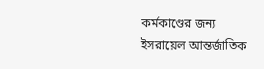কর্মকাণ্ডের জন্য ইসরায়েল আন্তর্জাতিক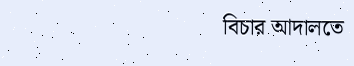বিচার আদালতে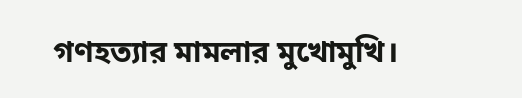গণহত্যার মামলার মুখোমুখি।